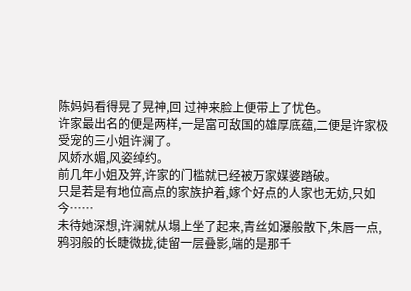陈妈妈看得晃了晃神,回 过神来脸上便带上了忧色。
许家最出名的便是两样,一是富可敌国的雄厚底蕴,二便是许家极受宠的三小姐许澜了。
风娇水媚,风姿绰约。
前几年小姐及笄,许家的门槛就已经被万家媒婆踏破。
只是若是有地位高点的家族护着,嫁个好点的人家也无妨,只如今……
未待她深想,许澜就从塌上坐了起来,青丝如瀑般散下,朱唇一点,鸦羽般的长睫微拢,徒留一层叠影,端的是那千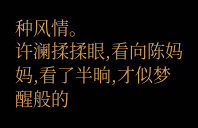种风情。
许澜揉揉眼,看向陈妈妈,看了半晌,才似梦醒般的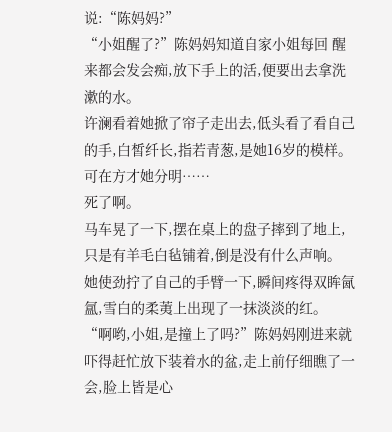说:“陈妈妈?”
“小姐醒了?”陈妈妈知道自家小姐每回 醒来都会发会痴,放下手上的活,便要出去拿洗漱的水。
许澜看着她掀了帘子走出去,低头看了看自己的手,白皙纤长,指若青葱,是她16岁的模样。
可在方才她分明……
死了啊。
马车晃了一下,摆在桌上的盘子摔到了地上,只是有羊毛白毡铺着,倒是没有什么声响。
她使劲拧了自己的手臂一下,瞬间疼得双眸氤氲,雪白的柔荑上出现了一抹淡淡的红。
“啊哟,小姐,是撞上了吗?”陈妈妈刚进来就吓得赶忙放下装着水的盆,走上前仔细瞧了一会,脸上皆是心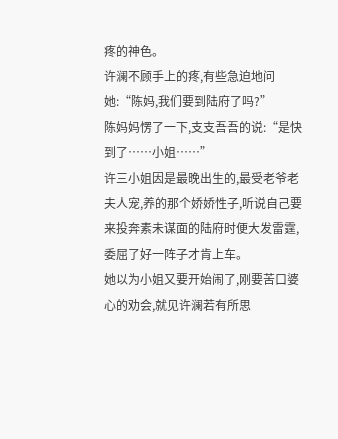疼的神色。
许澜不顾手上的疼,有些急迫地问她:“陈妈,我们要到陆府了吗?”
陈妈妈愣了一下,支支吾吾的说:“是快到了……小姐……”
许三小姐因是最晚出生的,最受老爷老夫人宠,养的那个娇娇性子,听说自己要来投奔素未谋面的陆府时便大发雷霆,委屈了好一阵子才肯上车。
她以为小姐又要开始闹了,刚要苦口婆心的劝会,就见许澜若有所思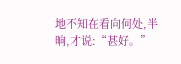地不知在看向何处,半晌,才说:“甚好。”